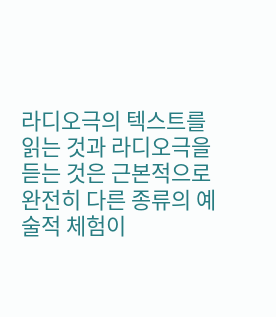라디오극의 텍스트를 읽는 것과 라디오극을 듣는 것은 근본적으로 완전히 다른 종류의 예술적 체험이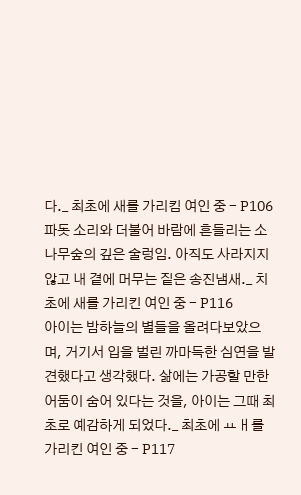다._ 최초에 새를 가리킴 여인 중 - P106
파돗 소리와 더불어 바람에 흔들리는 소나무숲의 깊은 술렁임. 아직도 사라지지 않고 내 곁에 머무는 짙은 송진냄새._ 치초에 새를 가리킨 여인 중 - P116
아이는 밤하늘의 별들을 올려다보았으며, 거기서 입을 벌린 까마득한 심연을 발견했다고 생각했다. 삶에는 가공할 만한 어둠이 숨어 있다는 것을, 아이는 그때 최초로 예감하게 되었다._ 최초에 ㅛㅐ를 가리킨 여인 중 - P117